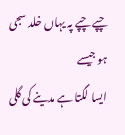چپے چپے پہ یہاں خلد سجی ہو جیسے
ایسا لگتا ہے مدینے کی گلی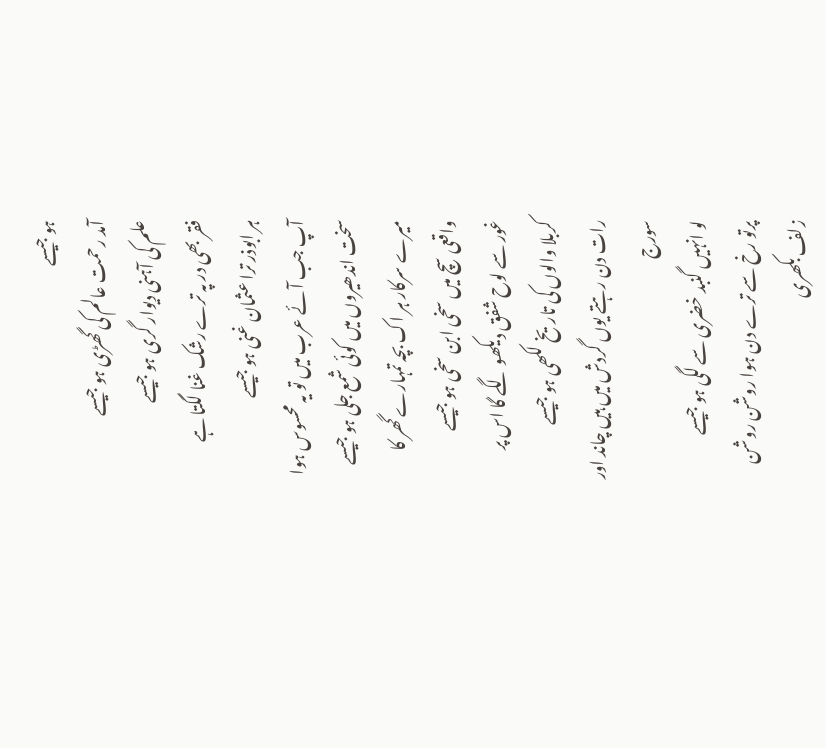ہو جیسے
آمد رحمت عالم کی گھڑی ہو جیسے
علم کی آہنی دیوار گری ہو جیسے
فقر بھی در پہ ترے رشک غنا لگتا ہے
ہر ابوذر ترا عثمان غنی ہو جیسے
آپ جب آئے عرب میں تو یہ محسوس ہوا
سخت اندھیروں میں کوئی شمع جلی ہو جیسے
میرے سرکار ہر اک بچہ تمہارے گھر کا
واقعی سچ میں سخی ابن سخی ہو جیسے
غور سے لوح شفق دیکھو لگے گا اس پر
کربلا والوں کی تاریخ لکھی ہو جیسے
رات دن رہتے یوں گردش میں ہیں چاند اور سورج
لو انہیں گنبد خضری سے لگی ہو جیسے
پرتو رخ سے ترے دن ہوا روشن روشن
زلف بکھری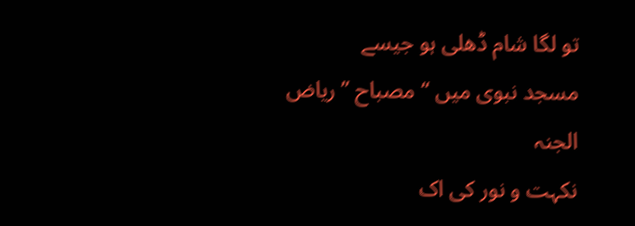تو لگا شام ڈھلی ہو جیسے
مسجد نبوی میں “مصباح ” ریاض الجنہ
نکہت و نور کی اک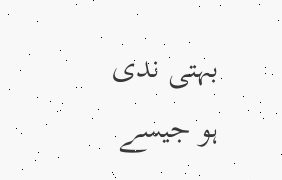بہتی ندی ہو جیسے